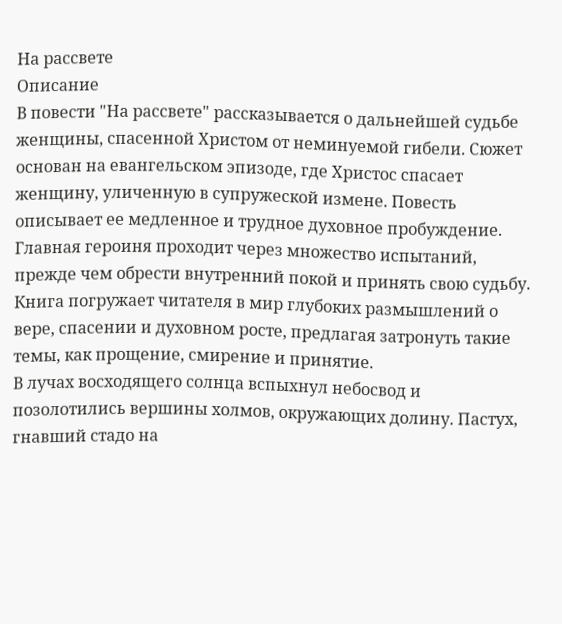На рассвете
Описание
В повести "На рассвете" рассказывается о дальнейшей судьбе женщины, спасенной Христом от неминуемой гибели. Сюжет основан на евангельском эпизоде, где Христос спасает женщину, уличенную в супружеской измене. Повесть описывает ее медленное и трудное духовное пробуждение. Главная героиня проходит через множество испытаний, прежде чем обрести внутренний покой и принять свою судьбу. Книга погружает читателя в мир глубоких размышлений о вере, спасении и духовном росте, предлагая затронуть такие темы, как прощение, смирение и принятие.
В лучах восходящего солнца вспыхнул небосвод и позолотились вершины холмов, окружающих долину. Пастух, гнавший стадо на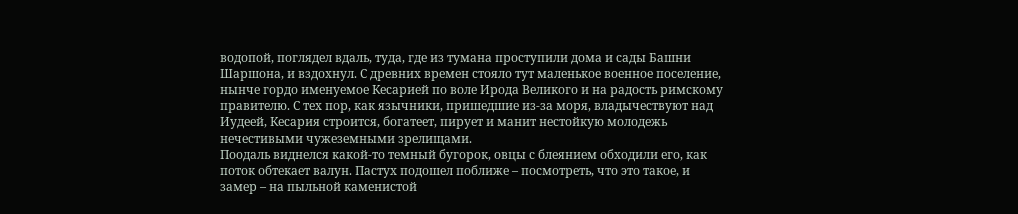водопой, поглядел вдаль, туда, где из тумана проступили дома и сады Башни Шаршона, и вздохнул. С древних времен стояло тут маленькое военное поселение, нынче гордо именуемое Кесарией по воле Ирода Великого и на радость римскому правителю. С тех пор, как язычники, пришедшие из-за моря, владычествуют над Иудеей, Кесария строится, богатеет, пирует и манит нестойкую молодежь нечестивыми чужеземными зрелищами.
Поодаль виднелся какой-то темный бугорок, овцы с блеянием обходили его, как поток обтекает валун. Пастух подошел поближе – посмотреть, что это такое, и замер – на пыльной каменистой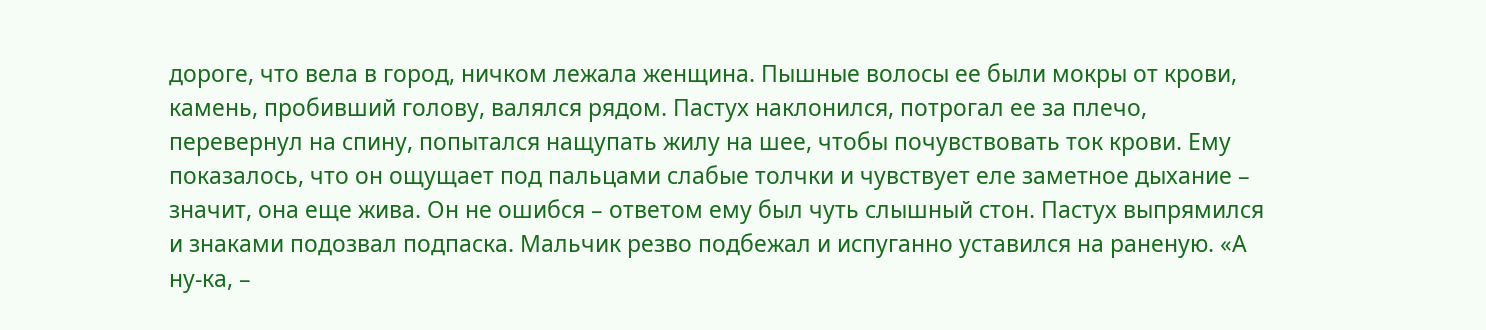дороге, что вела в город, ничком лежала женщина. Пышные волосы ее были мокры от крови, камень, пробивший голову, валялся рядом. Пастух наклонился, потрогал ее за плечо, перевернул на спину, попытался нащупать жилу на шее, чтобы почувствовать ток крови. Ему показалось, что он ощущает под пальцами слабые толчки и чувствует еле заметное дыхание – значит, она еще жива. Он не ошибся – ответом ему был чуть слышный стон. Пастух выпрямился и знаками подозвал подпаска. Мальчик резво подбежал и испуганно уставился на раненую. «А ну-ка, –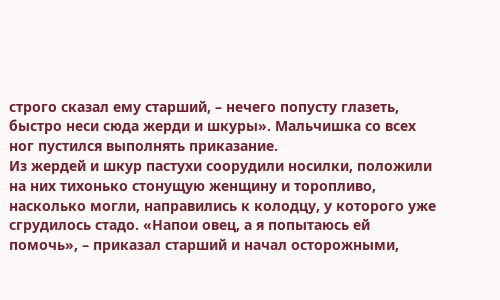строго сказал ему старший, – нечего попусту глазеть, быстро неси сюда жерди и шкуры». Мальчишка со всех ног пустился выполнять приказание.
Из жердей и шкур пастухи соорудили носилки, положили на них тихонько стонущую женщину и торопливо, насколько могли, направились к колодцу, у которого уже сгрудилось стадо. «Напои овец, а я попытаюсь ей помочь», – приказал старший и начал осторожными,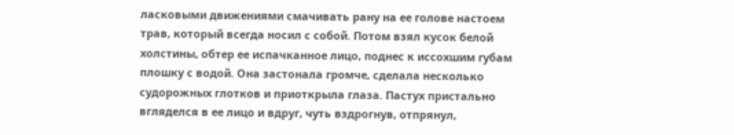ласковыми движениями смачивать рану на ее голове настоем трав, который всегда носил с собой. Потом взял кусок белой холстины, обтер ее испачканное лицо, поднес к иссохшим губам плошку с водой. Она застонала громче, сделала несколько судорожных глотков и приоткрыла глаза. Пастух пристально вгляделся в ее лицо и вдруг, чуть вздрогнув, отпрянул,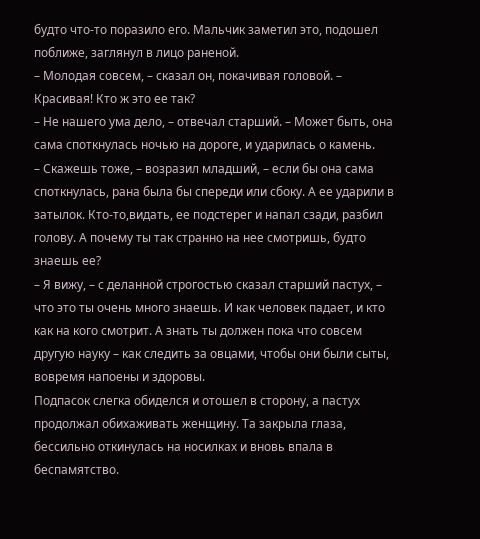будто что-то поразило его. Мальчик заметил это, подошел поближе, заглянул в лицо раненой.
– Молодая совсем, – сказал он, покачивая головой. – Красивая! Кто ж это ее так?
– Не нашего ума дело, – отвечал старший. – Может быть, она сама споткнулась ночью на дороге, и ударилась о камень.
– Скажешь тоже, – возразил младший, – если бы она сама споткнулась, рана была бы спереди или сбоку. А ее ударили в затылок. Кто-то,видать, ее подстерег и напал сзади, разбил голову. А почему ты так странно на нее смотришь, будто знаешь ее?
– Я вижу, – с деланной строгостью сказал старший пастух, – что это ты очень много знаешь. И как человек падает, и кто как на кого смотрит. А знать ты должен пока что совсем другую науку – как следить за овцами, чтобы они были сыты, вовремя напоены и здоровы.
Подпасок слегка обиделся и отошел в сторону, а пастух продолжал обихаживать женщину. Та закрыла глаза, бессильно откинулась на носилках и вновь впала в беспамятство.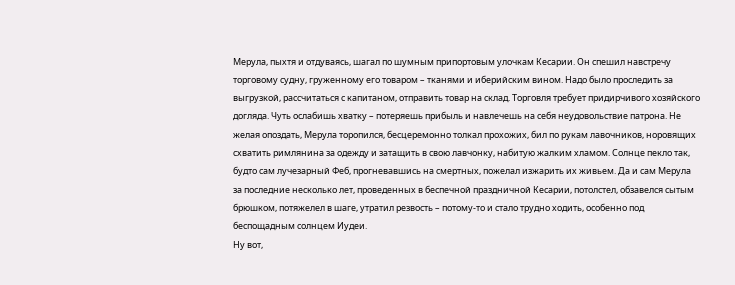Мерула, пыхтя и отдуваясь, шагал по шумным припортовым улочкам Кесарии. Он спешил навстречу торговому судну, груженному его товаром – тканями и иберийским вином. Надо было проследить за выгрузкой, рассчитаться с капитаном, отправить товар на склад. Торговля требует придирчивого хозяйского догляда. Чуть ослабишь хватку – потеряешь прибыль и навлечешь на себя неудовольствие патрона. Не желая опоздать, Мерула торопился, бесцеремонно толкал прохожих, бил по рукам лавочников, норовящих схватить римлянина за одежду и затащить в свою лавчонку, набитую жалким хламом. Солнце пекло так, будто сам лучезарный Феб, прогневавшись на смертных, пожелал изжарить их живьем. Да и сам Мерула за последние несколько лет, проведенных в беспечной праздничной Кесарии, потолстел, обзавелся сытым брюшком, потяжелел в шаге, утратил резвость – потому-то и стало трудно ходить, особенно под беспощадным солнцем Иудеи.
Ну вот,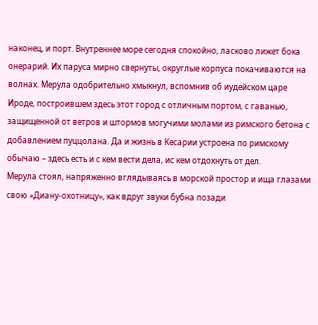наконец, и порт. Внутреннее море сегодня спокойно, ласково лижет бока онерарий. Их паруса мирно свернуты, округлые корпуса покачиваются на волнах. Мерула одобрительно хмыкнул, вспомнив об иудейском царе Ироде, построившем здесь этот город с отличным портом, с гаванью, защищенной от ветров и штормов могучими молами из римского бетона с добавлением пуццолана. Да и жизнь в Кесарии устроена по римскому обычаю – здесь есть и с кем вести дела, ис кем отдохнуть от дел.
Мерула стоял, напряженно вглядываясь в морской простор и ища глазами свою «Диану-охотницу», как вдруг звуки бубна позади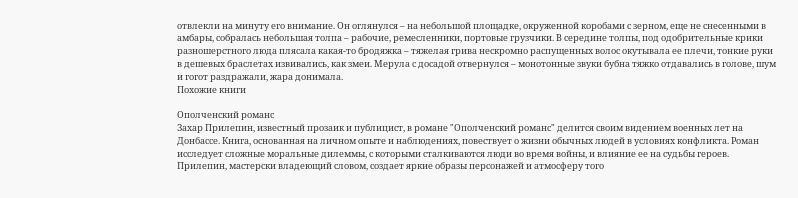отвлекли на минуту его внимание. Он оглянулся – на небольшой площадке, окруженной коробами с зерном, еще не снесенными в амбары, собралась небольшая толпа – рабочие, ремесленники, портовые грузчики. В середине толпы, под одобрительные крики разношерстного люда плясала какая-то бродяжка – тяжелая грива нескромно распущенных волос окутывала ее плечи, тонкие руки в дешевых браслетах извивались, как змеи. Мерула с досадой отвернулся – монотонные звуки бубна тяжко отдавались в голове, шум и гогот раздражали, жара донимала.
Похожие книги

Ополченский романс
Захар Прилепин, известный прозаик и публицист, в романе "Ополченский романс" делится своим видением военных лет на Донбассе. Книга, основанная на личном опыте и наблюдениях, повествует о жизни обычных людей в условиях конфликта. Роман исследует сложные моральные дилеммы, с которыми сталкиваются люди во время войны, и влияние ее на судьбы героев. Прилепин, мастерски владеющий словом, создает яркие образы персонажей и атмосферу того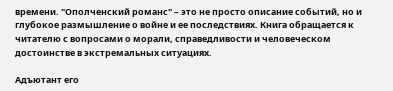времени. "Ополченский романс" – это не просто описание событий, но и глубокое размышление о войне и ее последствиях. Книга обращается к читателю с вопросами о морали, справедливости и человеческом достоинстве в экстремальных ситуациях.

Адъютант его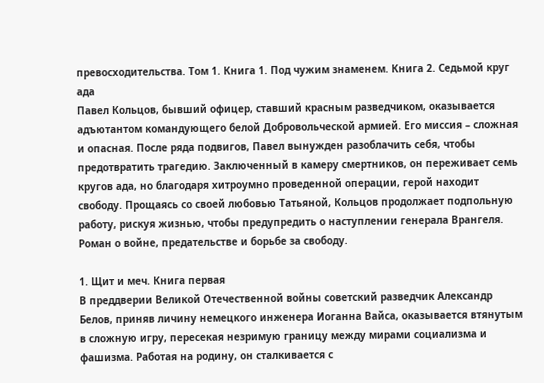превосходительства. Том 1. Книга 1. Под чужим знаменем. Книга 2. Седьмой круг ада
Павел Кольцов, бывший офицер, ставший красным разведчиком, оказывается адъютантом командующего белой Добровольческой армией. Его миссия – сложная и опасная. После ряда подвигов, Павел вынужден разоблачить себя, чтобы предотвратить трагедию. Заключенный в камеру смертников, он переживает семь кругов ада, но благодаря хитроумно проведенной операции, герой находит свободу. Прощаясь со своей любовью Татьяной, Кольцов продолжает подпольную работу, рискуя жизнью, чтобы предупредить о наступлении генерала Врангеля. Роман о войне, предательстве и борьбе за свободу.

1. Щит и меч. Книга первая
В преддверии Великой Отечественной войны советский разведчик Александр Белов, приняв личину немецкого инженера Иоганна Вайса, оказывается втянутым в сложную игру, пересекая незримую границу между мирами социализма и фашизма. Работая на родину, он сталкивается с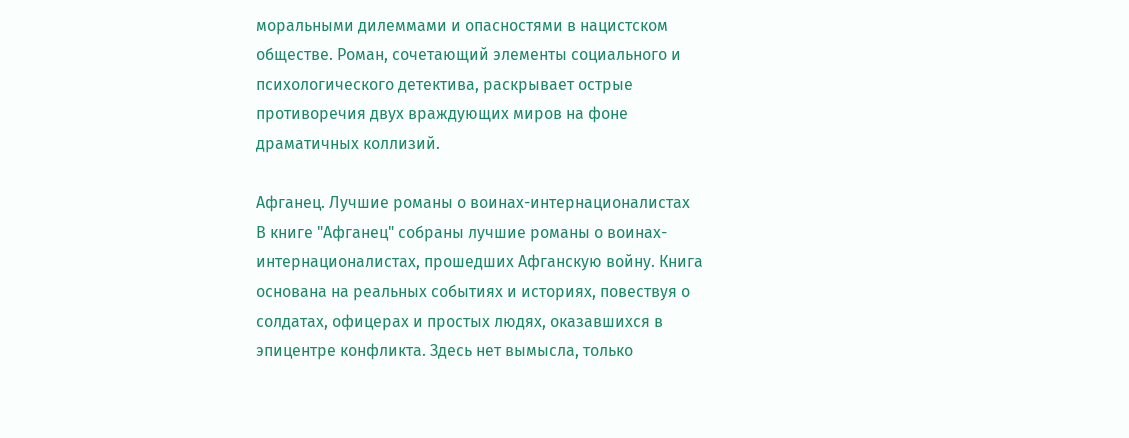моральными дилеммами и опасностями в нацистском обществе. Роман, сочетающий элементы социального и психологического детектива, раскрывает острые противоречия двух враждующих миров на фоне драматичных коллизий.

Афганец. Лучшие романы о воинах-интернационалистах
В книге "Афганец" собраны лучшие романы о воинах-интернационалистах, прошедших Афганскую войну. Книга основана на реальных событиях и историях, повествуя о солдатах, офицерах и простых людях, оказавшихся в эпицентре конфликта. Здесь нет вымысла, только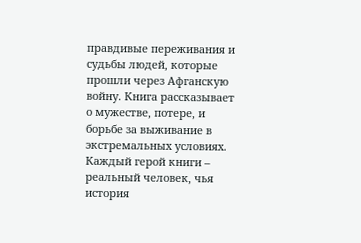правдивые переживания и судьбы людей, которые прошли через Афганскую войну. Книга рассказывает о мужестве, потере, и борьбе за выживание в экстремальных условиях. Каждый герой книги – реальный человек, чья история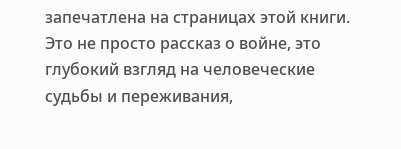запечатлена на страницах этой книги. Это не просто рассказ о войне, это глубокий взгляд на человеческие судьбы и переживания,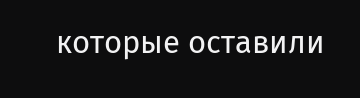которые оставили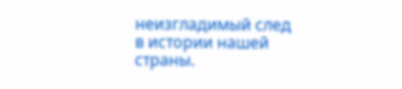неизгладимый след в истории нашей страны.